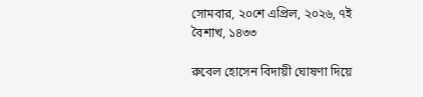সোমবার, ২০শে এপ্রিল, ২০২৬, ৭ই বৈশাখ, ১৪৩৩

রুবেল হোসেন বিদায়ী ঘোষণা দিয়ে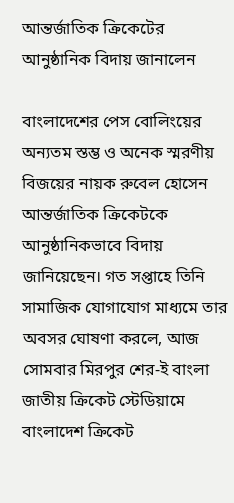আন্তর্জাতিক ক্রিকেটের আনুষ্ঠানিক বিদায় জানালেন

বাংলাদেশের পেস বোলিংয়ের অন্যতম স্তম্ভ ও অনেক স্মরণীয় বিজয়ের নায়ক রুবেল হোসেন আন্তর্জাতিক ক্রিকেটকে আনুষ্ঠানিকভাবে বিদায় জানিয়েছেন। গত সপ্তাহে তিনি সামাজিক যোগাযোগ মাধ্যমে তার অবসর ঘোষণা করলে, আজ সোমবার মিরপুর শের-ই বাংলা জাতীয় ক্রিকেট স্টেডিয়ামে বাংলাদেশ ক্রিকেট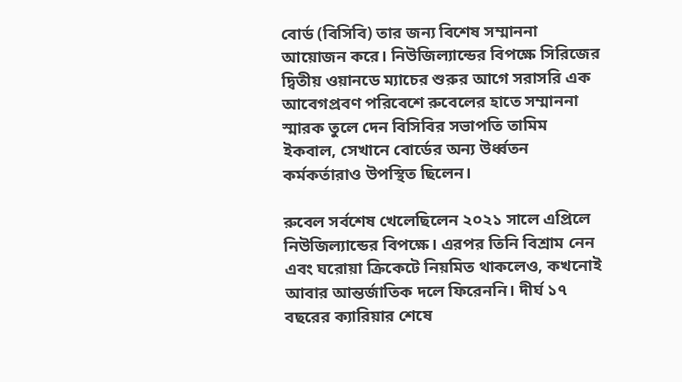বোর্ড (বিসিবি) তার জন্য বিশেষ সম্মাননা আয়োজন করে। নিউজিল্যান্ডের বিপক্ষে সিরিজের দ্বিতীয় ওয়ানডে ম্যাচের শুরুর আগে সরাসরি এক আবেগপ্রবণ পরিবেশে রুবেলের হাতে সম্মাননা স্মারক তুলে দেন বিসিবির সভাপতি তামিম ইকবাল, সেখানে বোর্ডের অন্য উর্ধ্বতন কর্মকর্তারাও উপস্থিত ছিলেন।

রুবেল সর্বশেষ খেলেছিলেন ২০২১ সালে এপ্রিলে নিউজিল্যান্ডের বিপক্ষে। এরপর তিনি বিশ্রাম নেন এবং ঘরোয়া ক্রিকেটে নিয়মিত থাকলেও, কখনোই আবার আন্তর্জাতিক দলে ফিরেননি। দীর্ঘ ১৭ বছরের ক্যারিয়ার শেষে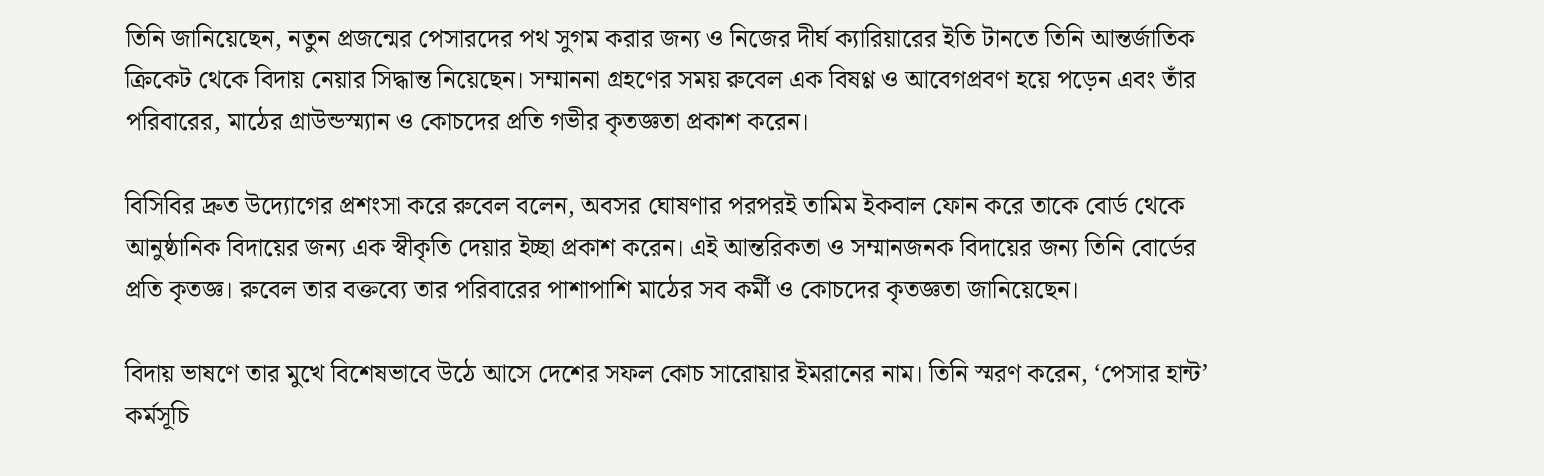তিনি জানিয়েছেন, নতুন প্রজন্মের পেসারদের পথ সুগম করার জন্য ও নিজের দীর্ঘ ক্যারিয়ারের ইতি টানতে তিনি আন্তর্জাতিক ক্রিকেট থেকে বিদায় নেয়ার সিদ্ধান্ত নিয়েছেন। সম্মাননা গ্রহণের সময় রুবেল এক বিষণ্ণ ও আবেগপ্রবণ হয়ে পড়েন এবং তাঁর পরিবারের, মাঠের গ্রাউন্ডস্ম্যান ও কোচদের প্রতি গভীর কৃতজ্ঞতা প্রকাশ করেন।

বিসিবির দ্রুত উদ্যোগের প্রশংসা করে রুবেল বলেন, অবসর ঘোষণার পরপরই তামিম ইকবাল ফোন করে তাকে বোর্ড থেকে আনুষ্ঠানিক বিদায়ের জন্য এক স্বীকৃতি দেয়ার ইচ্ছা প্রকাশ করেন। এই আন্তরিকতা ও সম্মানজনক বিদায়ের জন্য তিনি বোর্ডের প্রতি কৃতজ্ঞ। রুবেল তার বক্তব্যে তার পরিবারের পাশাপাশি মাঠের সব কর্মী ও কোচদের কৃতজ্ঞতা জানিয়েছেন।

বিদায় ভাষণে তার মুখে বিশেষভাবে উঠে আসে দেশের সফল কোচ সারোয়ার ইমরানের নাম। তিনি স্মরণ করেন, ‘পেসার হান্ট’ কর্মসূচি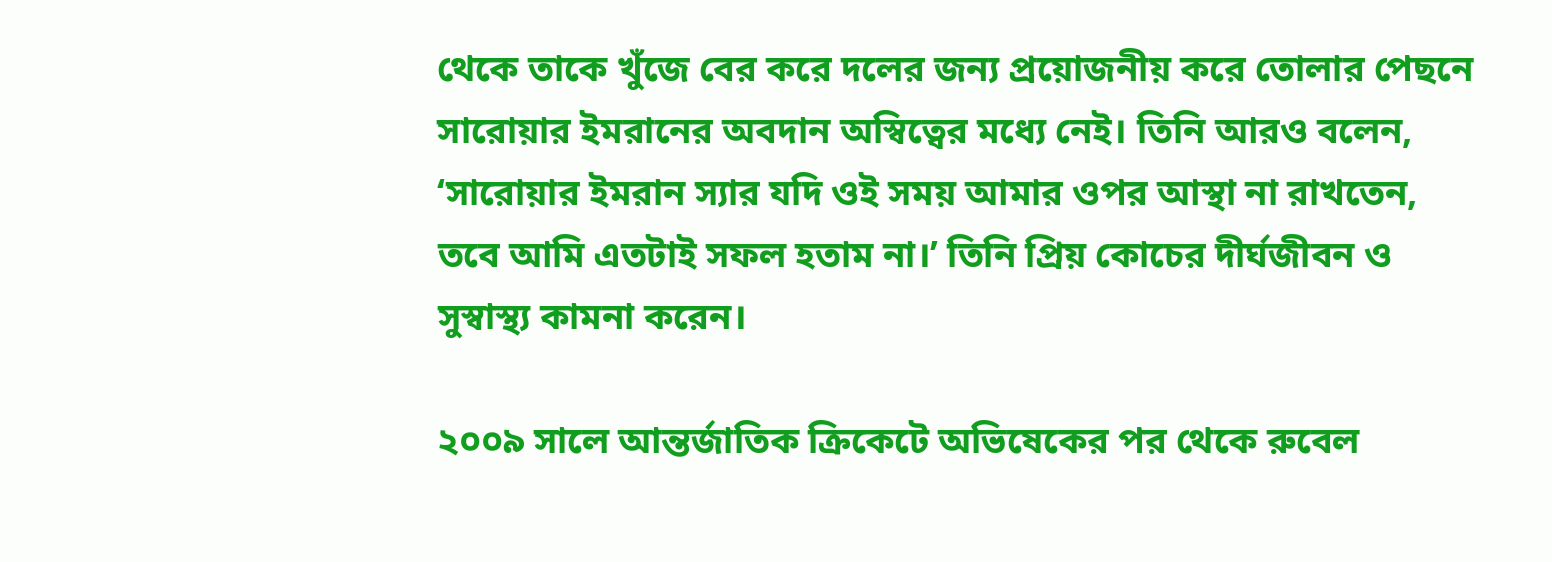থেকে তাকে খুঁজে বের করে দলের জন্য প্রয়োজনীয় করে তোলার পেছনে সারোয়ার ইমরানের অবদান অস্বিত্বের মধ্যে নেই। তিনি আরও বলেন, ‘সারোয়ার ইমরান স্যার যদি ওই সময় আমার ওপর আস্থা না রাখতেন, তবে আমি এতটাই সফল হতাম না।’ তিনি প্রিয় কোচের দীর্ঘজীবন ও সুস্বাস্থ্য কামনা করেন।

২০০৯ সালে আন্তর্জাতিক ক্রিকেটে অভিষেকের পর থেকে রুবেল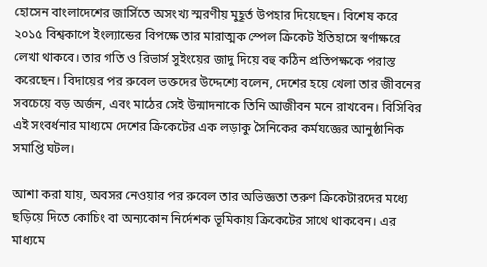হোসেন বাংলাদেশের জার্সিতে অসংখ্য স্মরণীয় মুহূর্ত উপহার দিয়েছেন। বিশেষ করে ২০১৫ বিশ্বকাপে ইংল্যান্ডের বিপক্ষে তার মারাত্মক স্পেল ক্রিকেট ইতিহাসে স্বর্ণাক্ষরে লেখা থাকবে। তার গতি ও রিভার্স সুইংয়ের জাদু দিয়ে বহু কঠিন প্রতিপক্ষকে পরাস্ত করেছেন। বিদায়ের পর রুবেল ভক্তদের উদ্দেশ্যে বলেন, দেশের হয়ে খেলা তার জীবনের সবচেয়ে বড় অর্জন, এবং মাঠের সেই উন্মাদনাকে তিনি আজীবন মনে রাখবেন। বিসিবির এই সংবর্ধনার মাধ্যমে দেশের ক্রিকেটের এক লড়াকু সৈনিকের কর্মযজ্ঞের আনুষ্ঠানিক সমাপ্তি ঘটল।

আশা করা যায়, অবসর নেওয়ার পর রুবেল তার অভিজ্ঞতা তরুণ ক্রিকেটারদের মধ্যে ছড়িয়ে দিতে কোচিং বা অন্যকোন নির্দেশক ভূমিকায় ক্রিকেটের সাথে থাকবেন। এর মাধ্যমে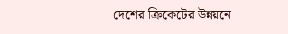দেশের ক্রিকেটের উন্নয়নে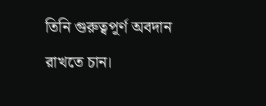তিনি গুরুত্বপূর্ণ অবদান রাখতে চান।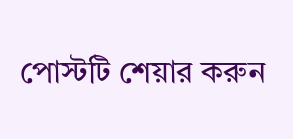পোস্টটি শেয়ার করুন